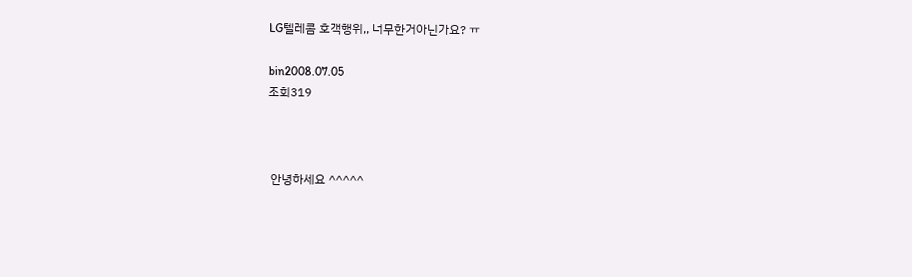LG텔레콤 호객행위,, 너무한거아닌가요? ㅠ

bin2008.07.05
조회319



 안녕하세요 ^^^^^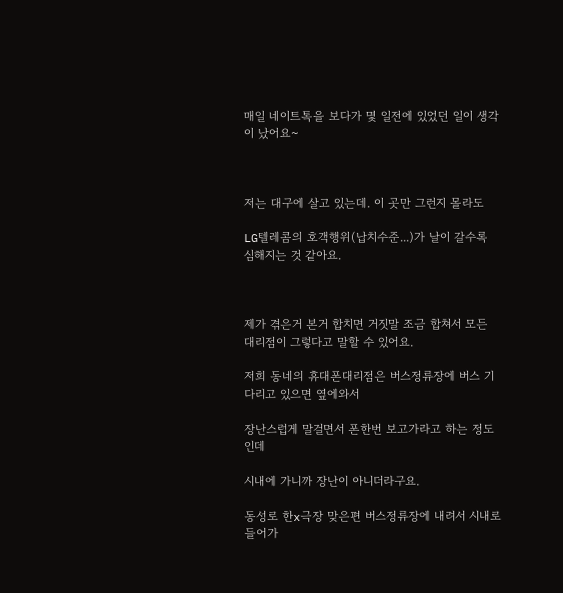매일 네이트톡을 보다가 몇 일전에 있었던 일이 생각이 났어요~



저는 대구에 살고 있는데. 이 곳만 그런지 몰라도

LG텔레콤의 호객행위(납치수준...)가 날이 갈수록 심해지는 것 같아요.



제가 겪은거 본거 합치면 거짓말 조금 합쳐서 모든 대리점이 그렇다고 말할 수 있어요.

저희 동네의 휴대폰대리점은 버스정류장에 버스 기다리고 있으면 옆에와서

장난스럽게 말걸면서 폰한번 보고가라고 하는 정도인데

시내에 가니까 장난이 아니더라구요.

동성로 한x극장 맞은편 버스정류장에 내려서 시내로 들어가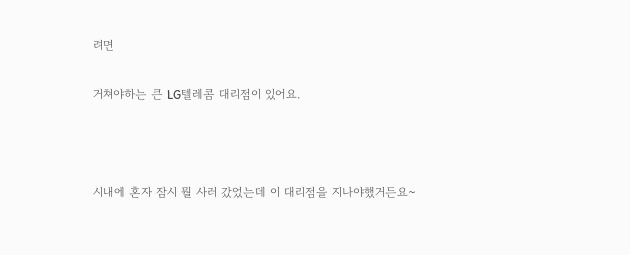려면

거쳐야하는 큰 LG텔레콤 대리점이 있어요.



시내에 혼자 잠시 뭘 사러 갔었는데 이 대리점을 지나야했거든요~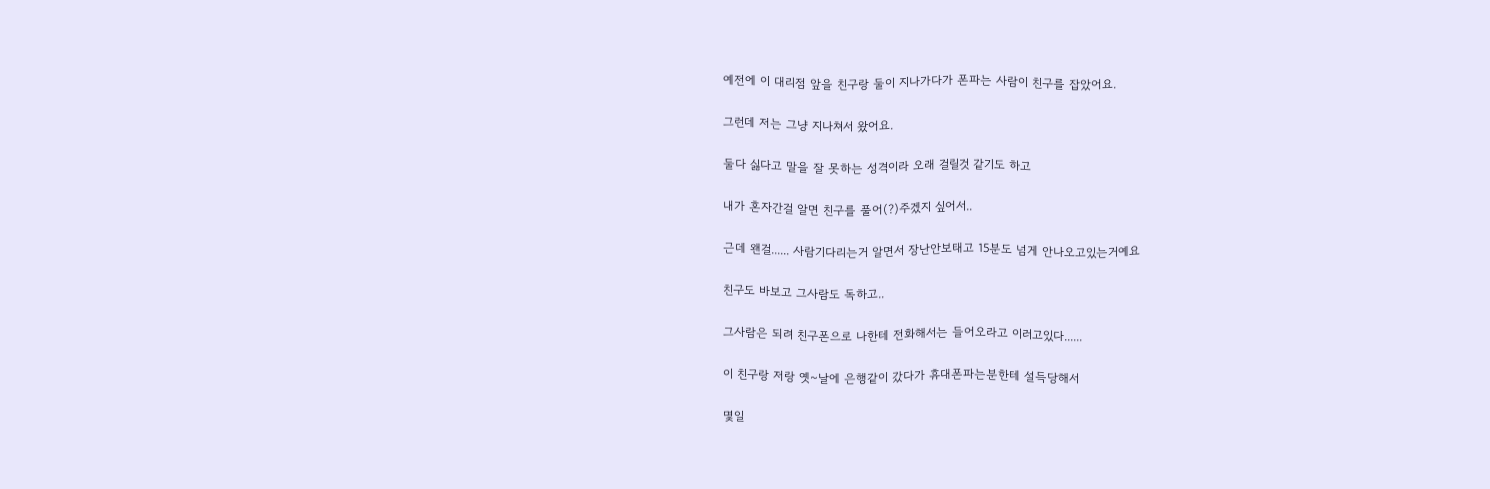예전에 이 대리점 앞을 친구랑 둘이 지나가다가 폰파는 사람이 친구를 잡았어요.

그런데 저는 그냥 지나쳐서 왔어요.

둘다 싫다고 말을 잘 못하는 성격이라 오래 걸릴것 같기도 하고

내가 혼자간걸 알면 친구를 풀어(?)주겠지 싶어서..

근데 왠걸...... 사람기다리는거 알면서 장난안보태고 15분도 넘게 안나오고있는거예요

친구도 바보고 그사람도 독하고..

그사람은 되려 친구폰으로 나한테 전화해서는 들어오라고 이러고있다......

이 친구랑 저랑 옛~날에 은행같이 갔다가 휴대폰파는분한테 설득당해서

몇일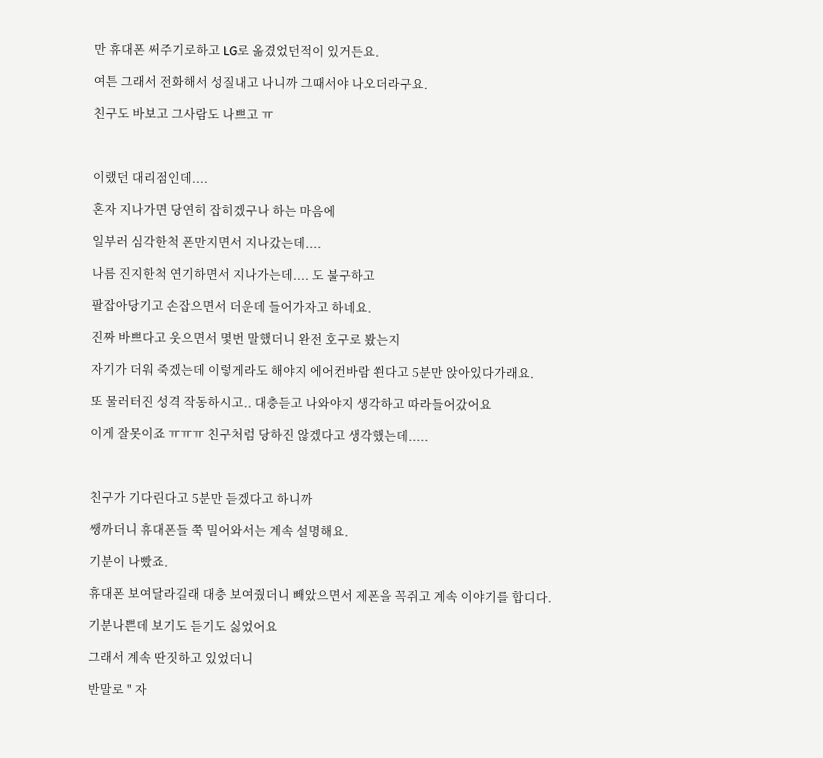만 휴대폰 써주기로하고 LG로 옮겼었던적이 있거든요.

여튼 그래서 전화해서 성질내고 나니까 그때서야 나오더라구요.

친구도 바보고 그사람도 나쁘고 ㅠ



이랬던 대리점인데....

혼자 지나가면 당연히 잡히겠구나 하는 마음에

일부러 심각한척 폰만지면서 지나갔는데....

나름 진지한척 연기하면서 지나가는데.... 도 불구하고

팔잡아당기고 손잡으면서 더운데 들어가자고 하네요.

진짜 바쁘다고 웃으면서 몇번 말했더니 완전 호구로 봤는지

자기가 더워 죽겠는데 이렇게라도 해야지 에어컨바람 쐰다고 5분만 앉아있다가래요.

또 물러터진 성격 작동하시고.. 대충듣고 나와야지 생각하고 따라들어갔어요

이게 잘못이죠 ㅠㅠㅠ 친구처럼 당하진 않겠다고 생각했는데.....



친구가 기다린다고 5분만 듣겠다고 하니까

쌩까더니 휴대폰들 쭉 밀어와서는 계속 설명해요.

기분이 나빴죠.

휴대폰 보여달라길래 대충 보여줬더니 빼았으면서 제폰을 꼭쥐고 계속 이야기를 합디다.

기분나쁜데 보기도 듣기도 싫었어요

그래서 계속 딴짓하고 있었더니

반말로 " 자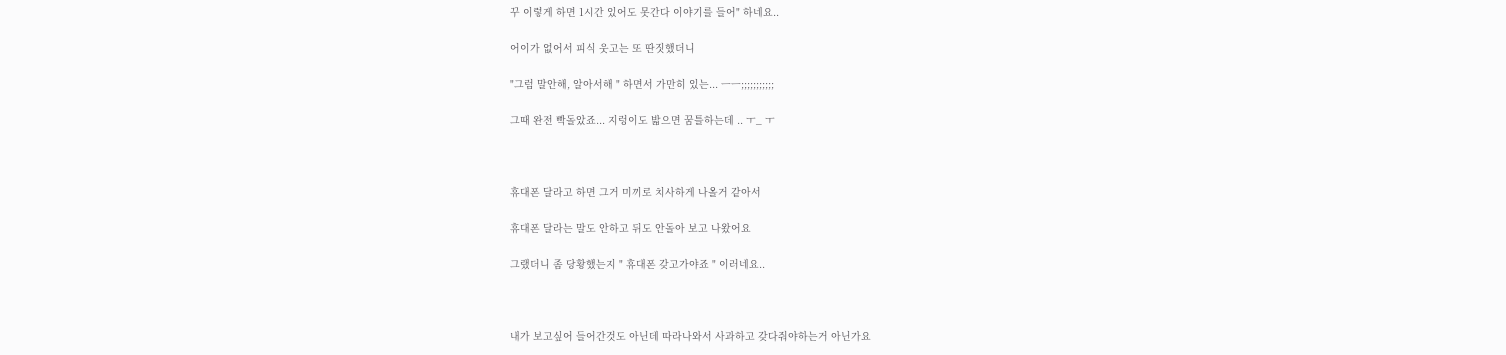꾸 이렇게 하면 1시간 있어도 못간다 이야기를 들어" 하네요..

어이가 없어서 피식 웃고는 또 딴짓했더니

"그럼 말안해, 알아서해 " 하면서 가만히 있는... ㅡㅡ;;;;;;;;;;;

그때 완전 빡돌았죠... 지렁이도 밟으면 꿈틀하는데 .. ㅜ_ ㅜ



휴대폰 달라고 하면 그거 미끼로 치사하게 나올거 같아서

휴대폰 달라는 말도 안하고 뒤도 안돌아 보고 나왔어요

그랬더니 좀 당황했는지 " 휴대폰 갖고가야죠 " 이러네요..



내가 보고싶어 들어간것도 아닌데 따라나와서 사과하고 갖다줘야하는거 아닌가요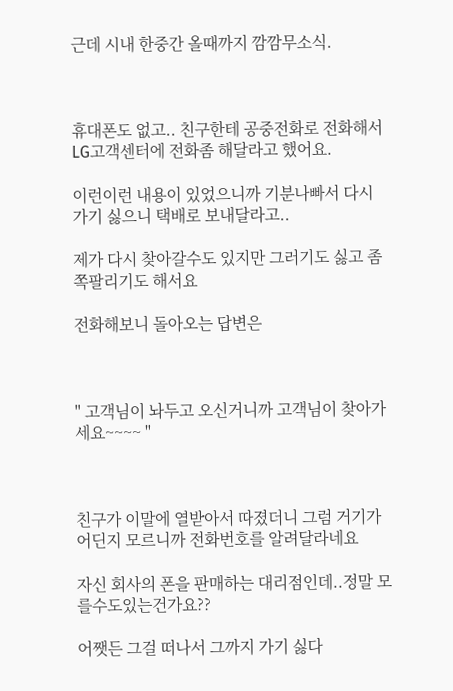근데 시내 한중간 올때까지 깜깜무소식.



휴대폰도 없고.. 친구한테 공중전화로 전화해서 LG고객센터에 전화좀 해달라고 했어요.

이런이런 내용이 있었으니까 기분나빠서 다시 가기 싫으니 택배로 보내달라고..

제가 다시 찾아갈수도 있지만 그러기도 싫고 좀 쪽팔리기도 해서요

전화해보니 돌아오는 답변은



" 고객님이 놔두고 오신거니까 고객님이 찾아가세요~~~~ "



친구가 이말에 열받아서 따졌더니 그럼 거기가 어딘지 모르니까 전화번호를 알려달라네요

자신 회사의 폰을 판매하는 대리점인데..정말 모를수도있는건가요??

어쨋든 그걸 떠나서 그까지 가기 싫다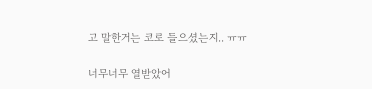고 말한거는 코로 들으셨는지.. ㅠㅠ

너무너무 열받았어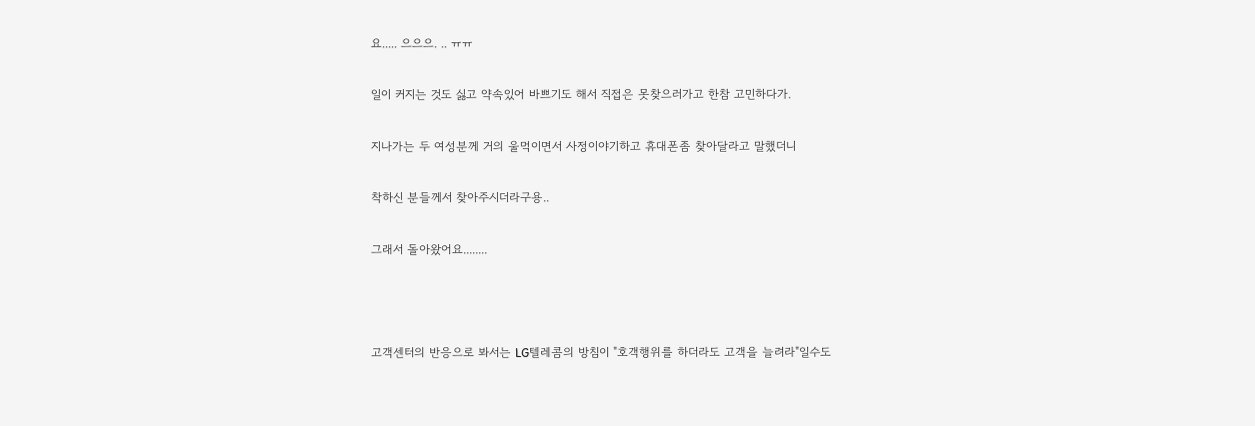요..... 으으으. .. ㅠㅠ

일이 커지는 것도 싫고 약속있어 바쁘기도 해서 직접은 못찾으러가고 한참 고민하다가.

지나가는 두 여성분께 거의 울먹이면서 사정이야기하고 휴대폰좀 찾아달라고 말했더니

착하신 분들께서 찾아주시더라구용..

그래서 돌아왔어요........



고객센터의 반응으로 봐서는 LG텔레콤의 방침이 "호객행위를 하더라도 고객을 늘려라"일수도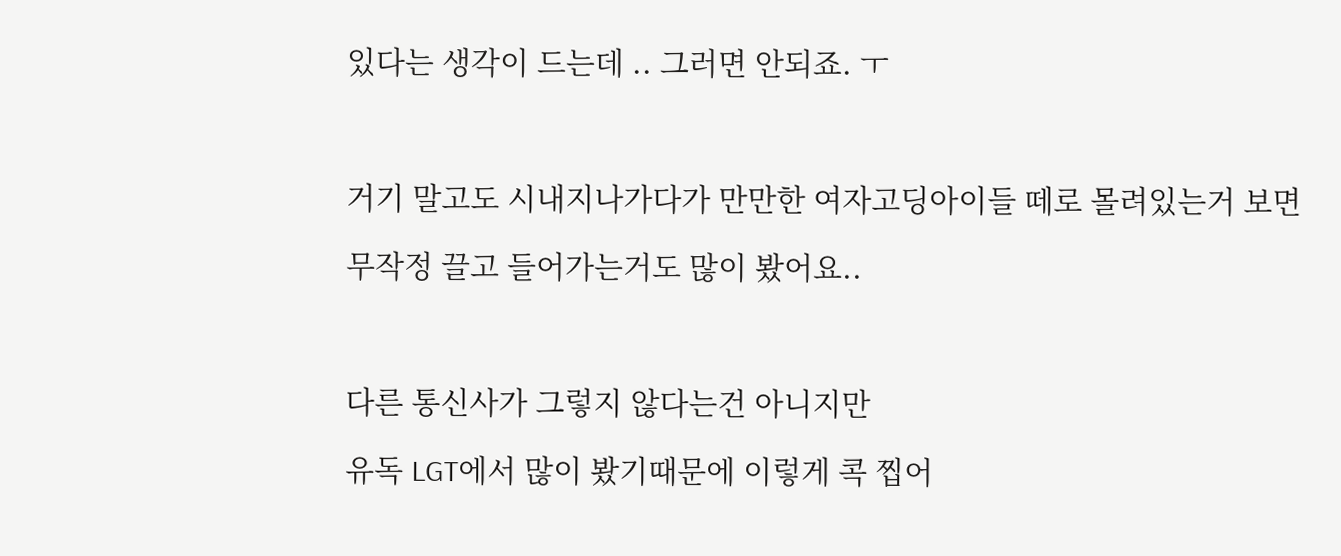있다는 생각이 드는데 .. 그러면 안되죠. ㅜ



거기 말고도 시내지나가다가 만만한 여자고딩아이들 떼로 몰려있는거 보면

무작정 끌고 들어가는거도 많이 봤어요..



다른 통신사가 그렇지 않다는건 아니지만

유독 LGT에서 많이 봤기때문에 이렇게 콕 찝어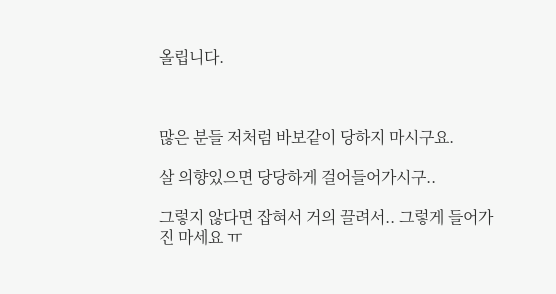올립니다.



많은 분들 저처럼 바보같이 당하지 마시구요.

살 의향있으면 당당하게 걸어들어가시구..

그렇지 않다면 잡혀서 거의 끌려서.. 그렇게 들어가진 마세요 ㅠ